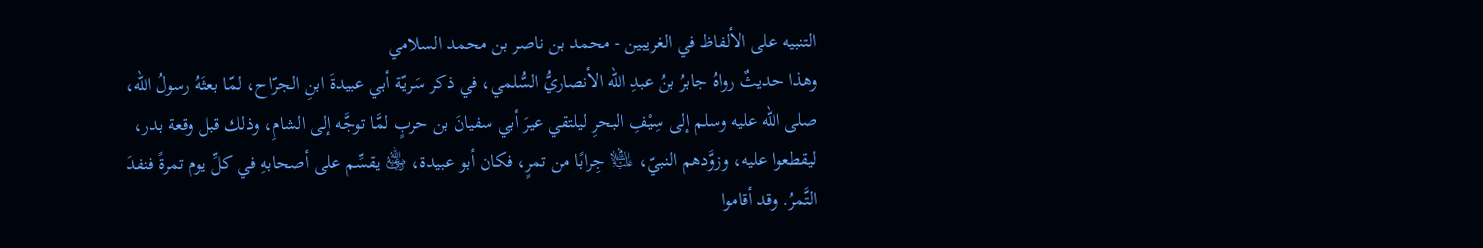التنبيه على الألفاظ في الغريبين - محمد بن ناصر بن محمد السلامي
وهذا حديثٌ رواهُ جابرُ بنُ عبدِ الله الأنصاريُّ السُّلمي، في ذكر سَريّة أبي عبيدةَ ابنِ الجرّاح، لمّا بعثَهُ رسولُ الله، صلى الله عليه وسلم إلى سِيْفِ البحرِ ليلتقي عيرَ أبي سفيانَ بن حربٍ لمَّا توجَّه إلى الشامِ، وذلك قبل وقعة بدر، ليقطعوا عليه، وزوَّدهم النبيّ، ﵇ جِرابًا من تمرٍ، فكان أبو عبيدة، ﵁ يقسِّم على أصحابهِ في كلِّ يوم تمرةً فنفدَ التَّمرُ. وقد أقاموا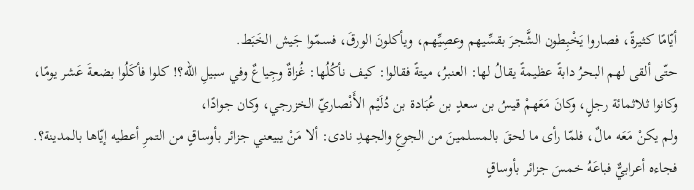أيّامًا كثيرةً، فصاروا يَخْبِطون الشَّجرَ بقسِّيهم وعصِيِّهم، ويأكلونَ الورقَ، فسمّوا جَيش الخَبَط.
حتّى ألقى لهم البحرُ دابةً عظيمةً يقالُ لها: العنبرُ، ميتةً فقالوا: كيف نأكُلُها: غُزاةٌ وجِياعٌ وفي سبيلِ الله؟! كلوا فأكَلُوا بضعةَ عَشر يومًا، وكانوا ثلاثمائة رجلٍ، وكانَ مَعَهمْ قيسُ بن سعدٍ بن عُبَادة بن دُلَيْم الأَنْصاريّ الخزرجي، وكان جوادًا،
ولم يكنْ مَعَه مالٌ، فلمّا رأى ما لحقَ بالمسلمينَ من الجوعِ والجهدِ نادى: ألا مَنْ يبيعني جزائر بأوساقٍ من التمرِ أعطيه إيّاها بالمدينة؟.
فجاءه أعرابيٌّ فباعَهُ خمسَ جزائر بأوساقٍ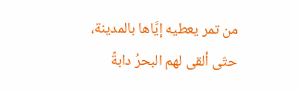من تمر يعطيه إيَّاها بالمدينة،
حتّى ألقى لهم البحرُ دابةً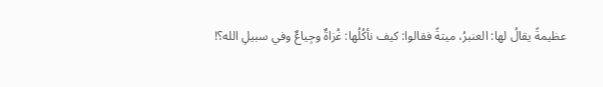عظيمةً يقالُ لها: العنبرُ، ميتةً فقالوا: كيف نأكُلُها: غُزاةٌ وجِياعٌ وفي سبيلِ الله؟!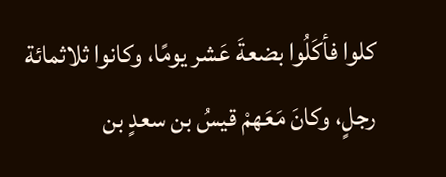كلوا فأكَلُوا بضعةَ عَشر يومًا، وكانوا ثلاثمائة رجلٍ، وكانَ مَعَهمْ قيسُ بن سعدٍ بن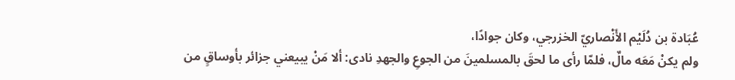عُبَادة بن دُلَيْم الأَنْصاريّ الخزرجي، وكان جوادًا،
ولم يكنْ مَعَه مالٌ، فلمّا رأى ما لحقَ بالمسلمينَ من الجوعِ والجهدِ نادى: ألا مَنْ يبيعني جزائر بأوساقٍ من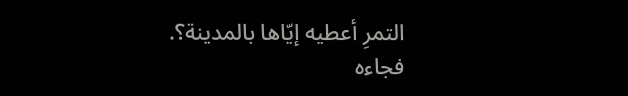التمرِ أعطيه إيّاها بالمدينة؟.
فجاءه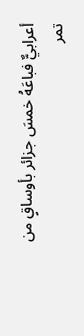أعرابيٌّ فباعَهُ خمسَ جزائر بأوساقٍ من تمر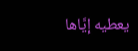يعطيه إيَّاها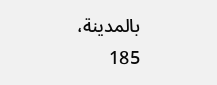بالمدينة،
185